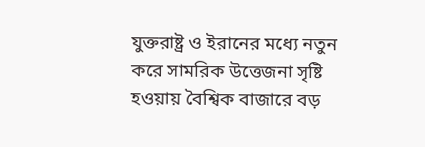যুক্তরাষ্ট্র ও ইরানের মধ্যে নতুন করে সামরিক উত্তেজনা সৃষ্টি হওয়ায় বৈশ্বিক বাজারে বড়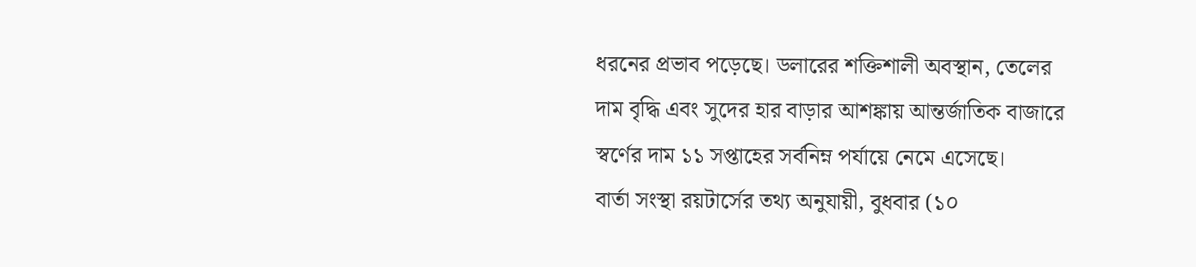ধরনের প্রভাব পড়েছে। ডলারের শক্তিশালী অবস্থান, তেলের দাম বৃদ্ধি এবং সুদের হার বাড়ার আশঙ্কায় আন্তর্জাতিক বাজারে স্বর্ণের দাম ১১ সপ্তাহের সর্বনিম্ন পর্যায়ে নেমে এসেছে।
বার্তা সংস্থা রয়টার্সের তথ্য অনুযায়ী, বুধবার (১০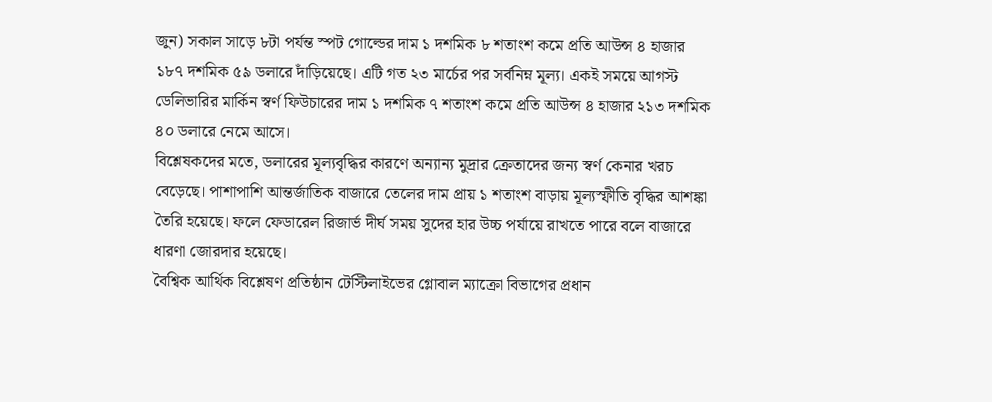জুন) সকাল সাড়ে ৮টা পর্যন্ত স্পট গোল্ডের দাম ১ দশমিক ৮ শতাংশ কমে প্রতি আউন্স ৪ হাজার ১৮৭ দশমিক ৫৯ ডলারে দাঁড়িয়েছে। এটি গত ২৩ মার্চের পর সর্বনিম্ন মূল্য। একই সময়ে আগস্ট ডেলিভারির মার্কিন স্বর্ণ ফিউচারের দাম ১ দশমিক ৭ শতাংশ কমে প্রতি আউন্স ৪ হাজার ২১৩ দশমিক ৪০ ডলারে নেমে আসে।
বিশ্লেষকদের মতে, ডলারের মূল্যবৃদ্ধির কারণে অন্যান্য মুদ্রার ক্রেতাদের জন্য স্বর্ণ কেনার খরচ বেড়েছে। পাশাপাশি আন্তর্জাতিক বাজারে তেলের দাম প্রায় ১ শতাংশ বাড়ায় মূল্যস্ফীতি বৃদ্ধির আশঙ্কা তৈরি হয়েছে। ফলে ফেডারেল রিজার্ভ দীর্ঘ সময় সুদের হার উচ্চ পর্যায়ে রাখতে পারে বলে বাজারে ধারণা জোরদার হয়েছে।
বৈশ্বিক আর্থিক বিশ্লেষণ প্রতিষ্ঠান টেস্টিলাইভের গ্লোবাল ম্যাক্রো বিভাগের প্রধান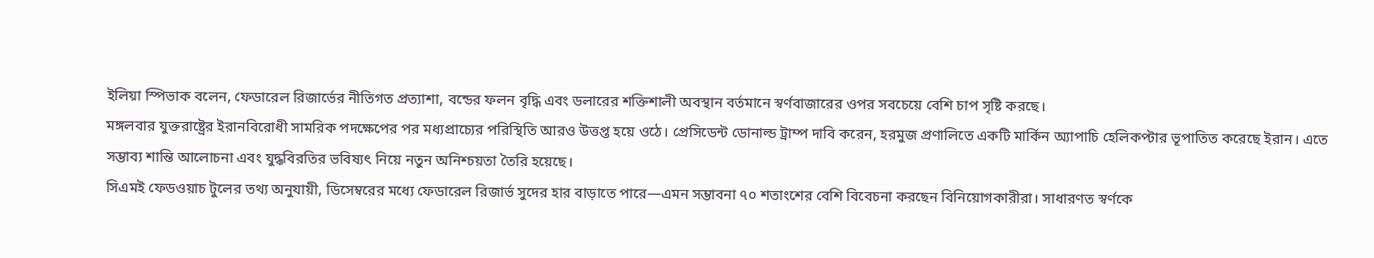ইলিয়া স্পিভাক বলেন, ফেডারেল রিজার্ভের নীতিগত প্রত্যাশা, বন্ডের ফলন বৃদ্ধি এবং ডলারের শক্তিশালী অবস্থান বর্তমানে স্বর্ণবাজারের ওপর সবচেয়ে বেশি চাপ সৃষ্টি করছে।
মঙ্গলবার যুক্তরাষ্ট্রের ইরানবিরোধী সামরিক পদক্ষেপের পর মধ্যপ্রাচ্যের পরিস্থিতি আরও উত্তপ্ত হয়ে ওঠে। প্রেসিডেন্ট ডোনাল্ড ট্রাম্প দাবি করেন, হরমুজ প্রণালিতে একটি মার্কিন অ্যাপাচি হেলিকপ্টার ভূপাতিত করেছে ইরান। এতে সম্ভাব্য শান্তি আলোচনা এবং যুদ্ধবিরতির ভবিষ্যৎ নিয়ে নতুন অনিশ্চয়তা তৈরি হয়েছে।
সিএমই ফেডওয়াচ টুলের তথ্য অনুযায়ী, ডিসেম্বরের মধ্যে ফেডারেল রিজার্ভ সুদের হার বাড়াতে পারে—এমন সম্ভাবনা ৭০ শতাংশের বেশি বিবেচনা করছেন বিনিয়োগকারীরা। সাধারণত স্বর্ণকে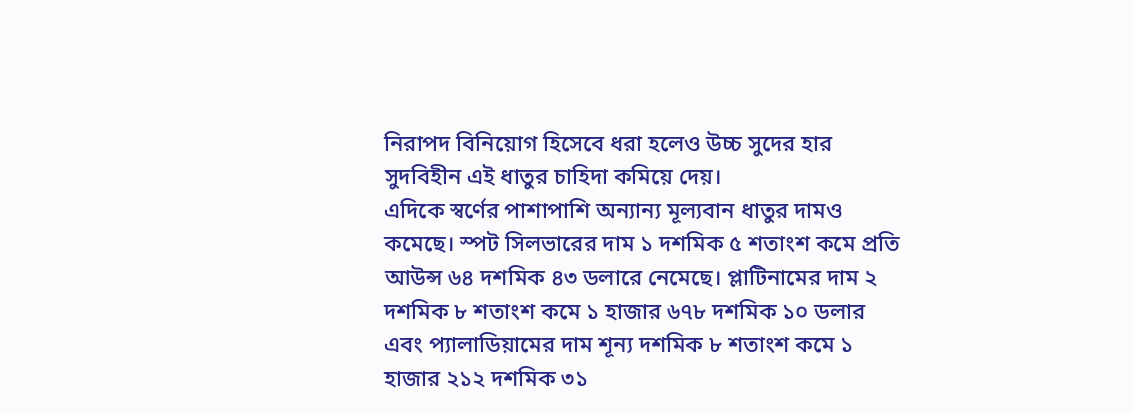নিরাপদ বিনিয়োগ হিসেবে ধরা হলেও উচ্চ সুদের হার সুদবিহীন এই ধাতুর চাহিদা কমিয়ে দেয়।
এদিকে স্বর্ণের পাশাপাশি অন্যান্য মূল্যবান ধাতুর দামও কমেছে। স্পট সিলভারের দাম ১ দশমিক ৫ শতাংশ কমে প্রতি আউন্স ৬৪ দশমিক ৪৩ ডলারে নেমেছে। প্লাটিনামের দাম ২ দশমিক ৮ শতাংশ কমে ১ হাজার ৬৭৮ দশমিক ১০ ডলার এবং প্যালাডিয়ামের দাম শূন্য দশমিক ৮ শতাংশ কমে ১ হাজার ২১২ দশমিক ৩১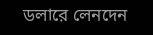ডলারে লেনদেন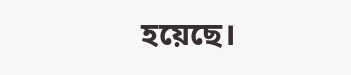হয়েছে।